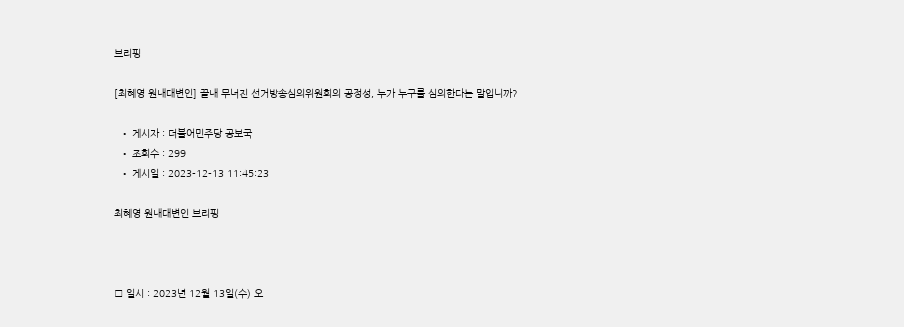브리핑

[최혜영 원내대변인] 끝내 무너진 선거방송심의위원회의 공정성, 누가 누구를 심의한다는 말입니까?

  • 게시자 : 더불어민주당 공보국
  • 조회수 : 299
  • 게시일 : 2023-12-13 11:45:23

최혜영 원내대변인 브리핑



□ 일시 : 2023년 12월 13일(수) 오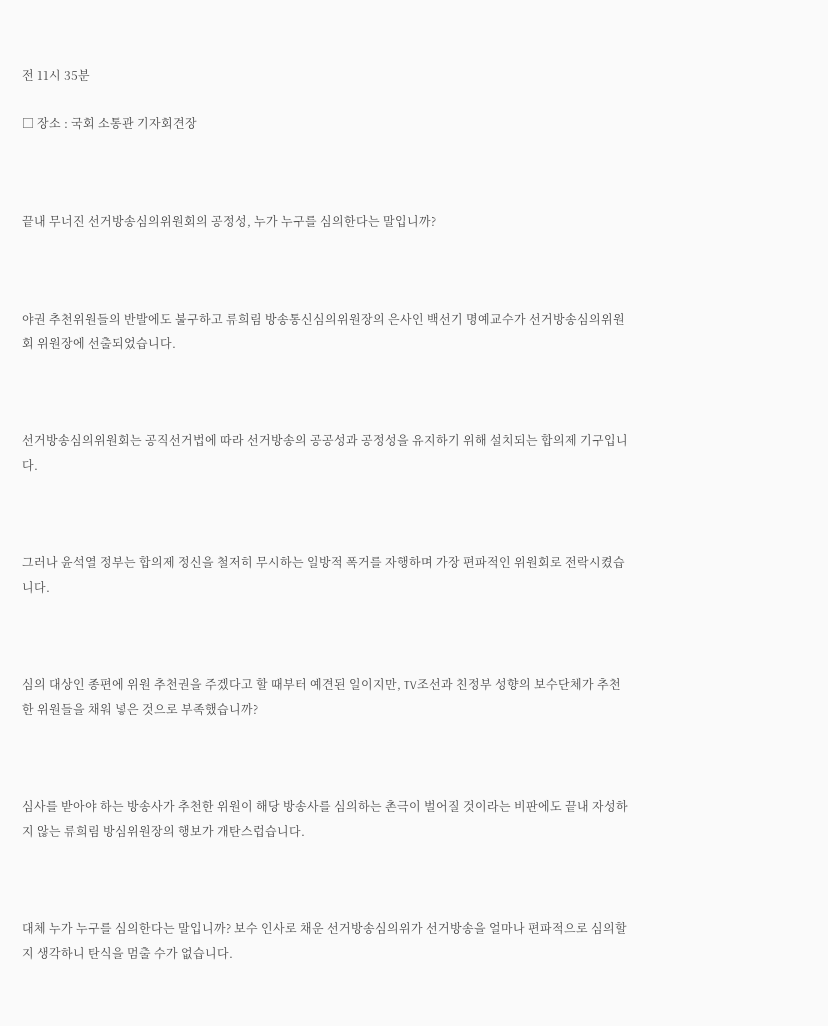전 11시 35분

□ 장소 : 국회 소통관 기자회견장



끝내 무너진 선거방송심의위원회의 공정성, 누가 누구를 심의한다는 말입니까?



야권 추천위원들의 반발에도 불구하고 류희림 방송통신심의위원장의 은사인 백선기 명예교수가 선거방송심의위원회 위원장에 선출되었습니다.



선거방송심의위원회는 공직선거법에 따라 선거방송의 공공성과 공정성을 유지하기 위해 설치되는 합의제 기구입니다.



그러나 윤석열 정부는 합의제 정신을 철저히 무시하는 일방적 폭거를 자행하며 가장 편파적인 위원회로 전락시켰습니다.



심의 대상인 종편에 위원 추천권을 주겠다고 할 때부터 예견된 일이지만, TV조선과 친정부 성향의 보수단체가 추천한 위원들을 채워 넣은 것으로 부족했습니까?



심사를 받아야 하는 방송사가 추천한 위원이 해당 방송사를 심의하는 촌극이 벌어질 것이라는 비판에도 끝내 자성하지 않는 류희림 방심위원장의 행보가 개탄스럽습니다.



대체 누가 누구를 심의한다는 말입니까? 보수 인사로 채운 선거방송심의위가 선거방송을 얼마나 편파적으로 심의할지 생각하니 탄식을 멈출 수가 없습니다.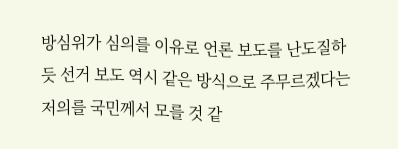방심위가 심의를 이유로 언론 보도를 난도질하듯 선거 보도 역시 같은 방식으로 주무르겠다는 저의를 국민께서 모를 것 같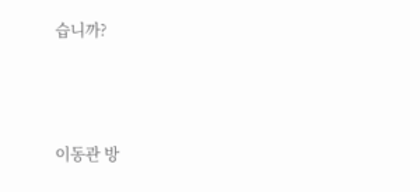습니까?



이동관 방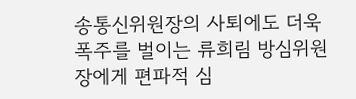송통신위원장의 사퇴에도 더욱 폭주를 벌이는 류희림 방심위원장에게 편파적 심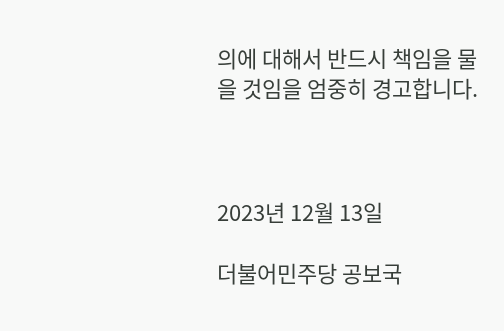의에 대해서 반드시 책임을 물을 것임을 엄중히 경고합니다.



2023년 12월 13일

더불어민주당 공보국